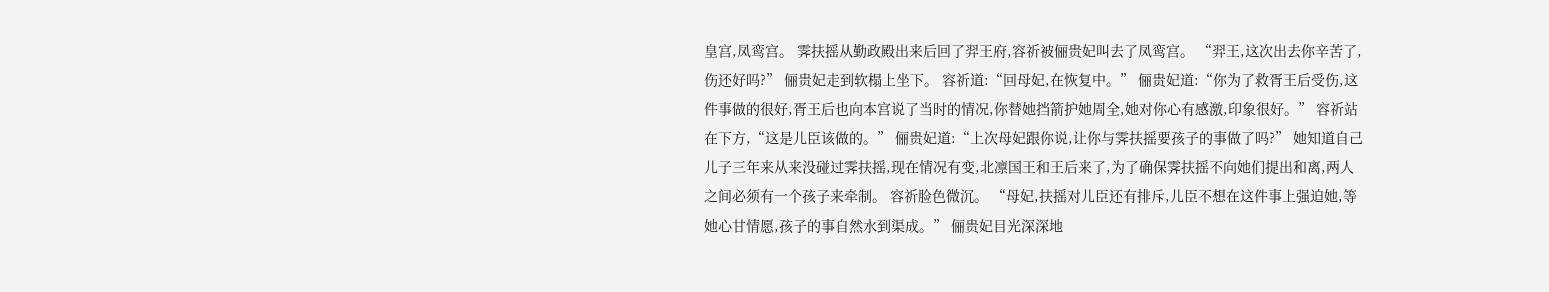皇宫,凤鸾宫。 霁扶摇从勤政殿出来后回了羿王府,容祈被俪贵妃叫去了凤鸾宫。 “羿王,这次出去你辛苦了,伤还好吗?” 俪贵妃走到软榻上坐下。 容祈道:“回母妃,在恢复中。” 俪贵妃道:“你为了救胥王后受伤,这件事做的很好,胥王后也向本宫说了当时的情况,你替她挡箭护她周全,她对你心有感激,印象很好。” 容祈站在下方,“这是儿臣该做的。” 俪贵妃道:“上次母妃跟你说,让你与霁扶摇要孩子的事做了吗?” 她知道自己儿子三年来从来没碰过霁扶摇,现在情况有变,北凛国王和王后来了,为了确保霁扶摇不向她们提出和离,两人之间必须有一个孩子来牵制。 容祈脸色微沉。 “母妃,扶摇对儿臣还有排斥,儿臣不想在这件事上强迫她,等她心甘情愿,孩子的事自然水到渠成。” 俪贵妃目光深深地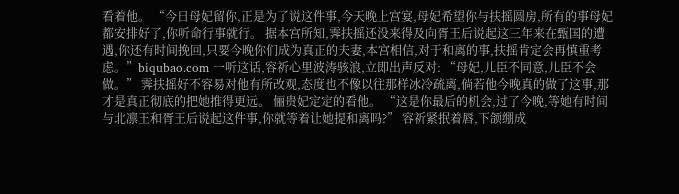看着他。 “今日母妃留你,正是为了说这件事,今天晚上宫宴,母妃希望你与扶摇圆房,所有的事母妃都安排好了,你听命行事就行。 据本宫所知,霁扶摇还没来得及向胥王后说起这三年来在甄国的遭遇,你还有时间挽回,只要今晚你们成为真正的夫妻,本宫相信,对于和离的事,扶摇肯定会再慎重考虑。”biqubao.com 一听这话,容祈心里波涛骇浪,立即出声反对: “母妃,儿臣不同意,儿臣不会做。” 霁扶摇好不容易对他有所改观,态度也不像以往那样冰冷疏离,倘若他今晚真的做了这事,那才是真正彻底的把她推得更远。 俪贵妃定定的看他。 “这是你最后的机会,过了今晚,等她有时间与北凛王和胥王后说起这件事,你就等着让她提和离吗?” 容祈紧抿着唇,下颌绷成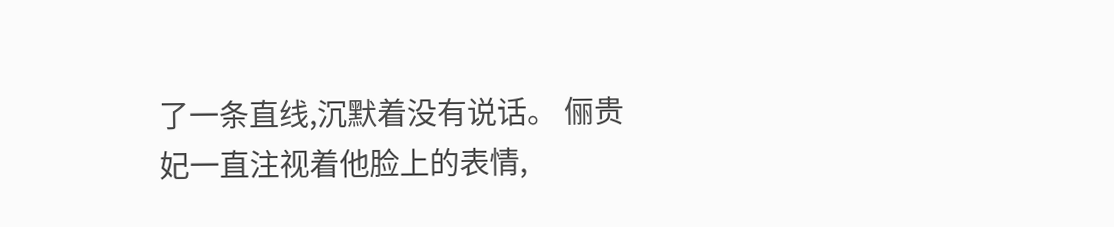了一条直线,沉默着没有说话。 俪贵妃一直注视着他脸上的表情,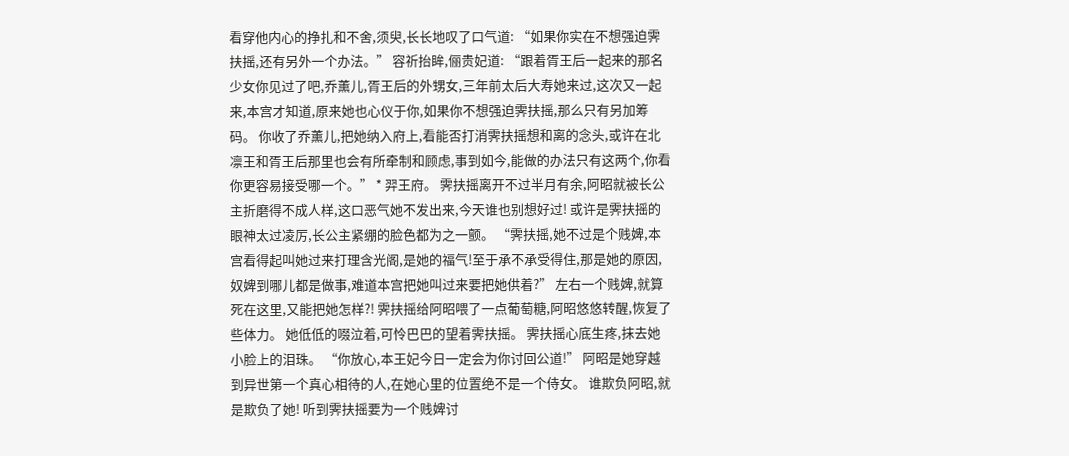看穿他内心的挣扎和不舍,须臾,长长地叹了口气道: “如果你实在不想强迫霁扶摇,还有另外一个办法。” 容祈抬眸,俪贵妃道: “跟着胥王后一起来的那名少女你见过了吧,乔薰儿,胥王后的外甥女,三年前太后大寿她来过,这次又一起来,本宫才知道,原来她也心仪于你,如果你不想强迫霁扶摇,那么只有另加筹码。 你收了乔薰儿,把她纳入府上,看能否打消霁扶摇想和离的念头,或许在北凛王和胥王后那里也会有所牵制和顾虑,事到如今,能做的办法只有这两个,你看你更容易接受哪一个。” * 羿王府。 霁扶摇离开不过半月有余,阿昭就被长公主折磨得不成人样,这口恶气她不发出来,今天谁也别想好过! 或许是霁扶摇的眼神太过凌厉,长公主紧绷的脸色都为之一颤。 “霁扶摇,她不过是个贱婢,本宫看得起叫她过来打理含光阁,是她的福气!至于承不承受得住,那是她的原因,奴婢到哪儿都是做事,难道本宫把她叫过来要把她供着?” 左右一个贱婢,就算死在这里,又能把她怎样?! 霁扶摇给阿昭喂了一点葡萄糖,阿昭悠悠转醒,恢复了些体力。 她低低的啜泣着,可怜巴巴的望着霁扶摇。 霁扶摇心底生疼,抹去她小脸上的泪珠。 “你放心,本王妃今日一定会为你讨回公道!” 阿昭是她穿越到异世第一个真心相待的人,在她心里的位置绝不是一个侍女。 谁欺负阿昭,就是欺负了她! 听到霁扶摇要为一个贱婢讨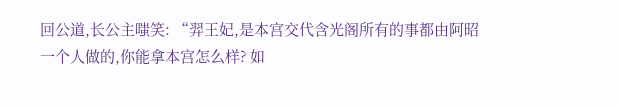回公道,长公主嗤笑: “羿王妃,是本宫交代含光阁所有的事都由阿昭一个人做的,你能拿本宫怎么样? 如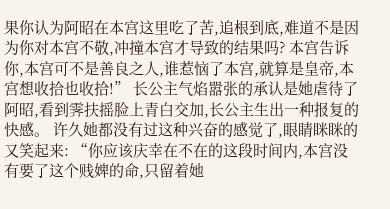果你认为阿昭在本宫这里吃了苦,追根到底,难道不是因为你对本宫不敬,冲撞本宫才导致的结果吗? 本宫告诉你,本宫可不是善良之人,谁惹恼了本宫,就算是皇帝,本宫想收拾也收拾!” 长公主气焰嚣张的承认是她虐待了阿昭,看到霁扶摇脸上青白交加,长公主生出一种报复的快感。 许久她都没有过这种兴奋的感觉了,眼睛眯眯的又笑起来: “你应该庆幸在不在的这段时间内,本宫没有要了这个贱婢的命,只留着她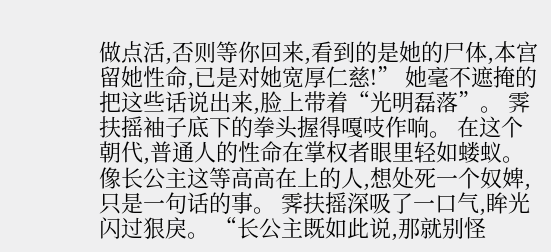做点活,否则等你回来,看到的是她的尸体,本宫留她性命,已是对她宽厚仁慈!” 她毫不遮掩的把这些话说出来,脸上带着“光明磊落”。 霁扶摇袖子底下的拳头握得嘎吱作响。 在这个朝代,普通人的性命在掌权者眼里轻如蝼蚁。 像长公主这等高高在上的人,想处死一个奴婢,只是一句话的事。 霁扶摇深吸了一口气,眸光闪过狠戾。 “长公主既如此说,那就别怪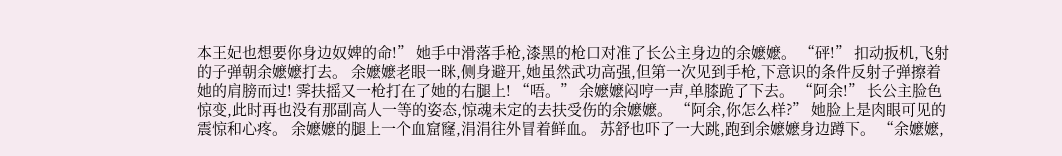本王妃也想要你身边奴婢的命!” 她手中滑落手枪,漆黑的枪口对准了长公主身边的余嬷嬷。 “砰!” 扣动扳机,飞射的子弹朝余嬷嬷打去。 余嬷嬷老眼一眯,侧身避开,她虽然武功高强,但第一次见到手枪,下意识的条件反射子弹擦着她的肩膀而过! 霁扶摇又一枪打在了她的右腿上! “唔。” 余嬷嬷闷哼一声,单膝跪了下去。 “阿余!” 长公主脸色惊变,此时再也没有那副高人一等的姿态,惊魂未定的去扶受伤的余嬷嬷。 “阿余,你怎么样?” 她脸上是肉眼可见的震惊和心疼。 余嬷嬷的腿上一个血窟窿,涓涓往外冒着鲜血。 苏舒也吓了一大跳,跑到余嬷嬷身边蹲下。 “余嬷嬷,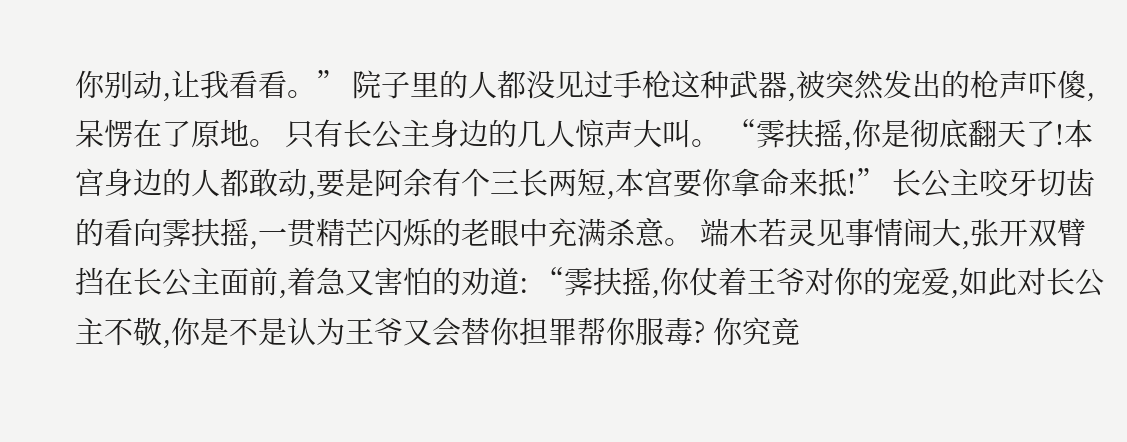你别动,让我看看。” 院子里的人都没见过手枪这种武器,被突然发出的枪声吓傻,呆愣在了原地。 只有长公主身边的几人惊声大叫。 “霁扶摇,你是彻底翻天了!本宫身边的人都敢动,要是阿余有个三长两短,本宫要你拿命来抵!” 长公主咬牙切齿的看向霁扶摇,一贯精芒闪烁的老眼中充满杀意。 端木若灵见事情闹大,张开双臂挡在长公主面前,着急又害怕的劝道: “霁扶摇,你仗着王爷对你的宠爱,如此对长公主不敬,你是不是认为王爷又会替你担罪帮你服毒? 你究竟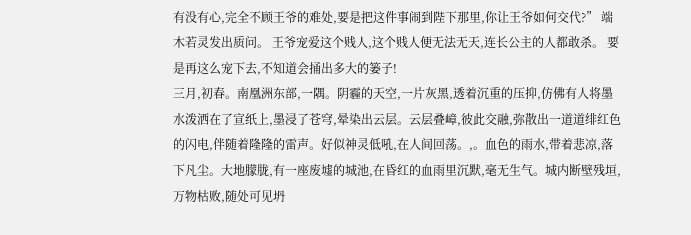有没有心,完全不顾王爷的难处,要是把这件事闹到陛下那里,你让王爷如何交代?” 端木若灵发出质问。 王爷宠爱这个贱人,这个贱人便无法无天,连长公主的人都敢杀。 要是再这么宠下去,不知道会捅出多大的篓子!
三月,初春。南凰洲东部,一隅。阴霾的天空,一片灰黑,透着沉重的压抑,仿佛有人将墨水泼洒在了宣纸上,墨浸了苍穹,晕染出云层。云层叠嶂,彼此交融,弥散出一道道绯红色的闪电,伴随着隆隆的雷声。好似神灵低吼,在人间回荡。,。血色的雨水,带着悲凉,落下凡尘。大地朦胧,有一座废墟的城池,在昏红的血雨里沉默,毫无生气。城内断壁残垣,万物枯败,随处可见坍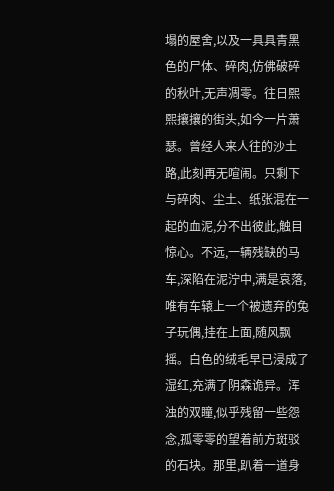塌的屋舍,以及一具具青黑色的尸体、碎肉,仿佛破碎的秋叶,无声凋零。往日熙熙攘攘的街头,如今一片萧瑟。曾经人来人往的沙土路,此刻再无喧闹。只剩下与碎肉、尘土、纸张混在一起的血泥,分不出彼此,触目惊心。不远,一辆残缺的马车,深陷在泥泞中,满是哀落,唯有车辕上一个被遗弃的兔子玩偶,挂在上面,随风飘摇。白色的绒毛早已浸成了湿红,充满了阴森诡异。浑浊的双瞳,似乎残留一些怨念,孤零零的望着前方斑驳的石块。那里,趴着一道身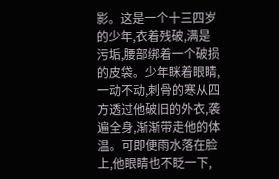影。这是一个十三四岁的少年,衣着残破,满是污垢,腰部绑着一个破损的皮袋。少年眯着眼睛,一动不动,刺骨的寒从四方透过他破旧的外衣,袭遍全身,渐渐带走他的体温。可即便雨水落在脸上,他眼睛也不眨一下,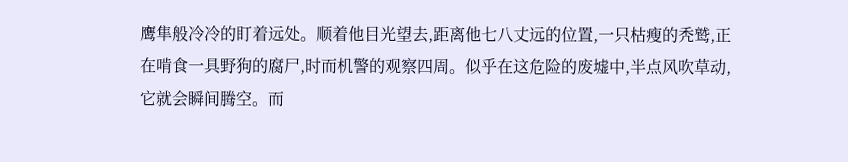鹰隼般冷冷的盯着远处。顺着他目光望去,距离他七八丈远的位置,一只枯瘦的秃鹫,正在啃食一具野狗的腐尸,时而机警的观察四周。似乎在这危险的废墟中,半点风吹草动,它就会瞬间腾空。而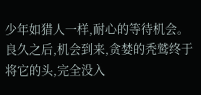少年如猎人一样,耐心的等待机会。良久之后,机会到来,贪婪的秃鹫终于将它的头,完全没入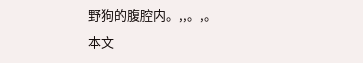野狗的腹腔内。,,。,。
本文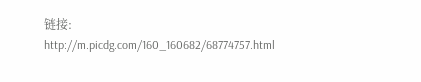链接:
http://m.picdg.com/160_160682/68774757.html